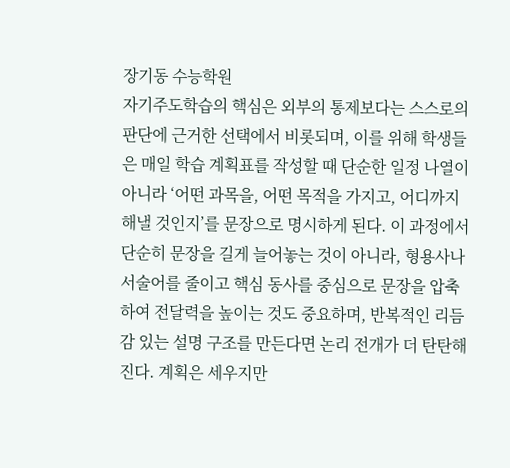장기동 수능학원
자기주도학습의 핵심은 외부의 통제보다는 스스로의 판단에 근거한 선택에서 비롯되며, 이를 위해 학생들은 매일 학습 계획표를 작성할 때 단순한 일정 나열이 아니라 ‘어떤 과목을, 어떤 목적을 가지고, 어디까지 해낼 것인지’를 문장으로 명시하게 된다. 이 과정에서 단순히 문장을 길게 늘어놓는 것이 아니라, 형용사나 서술어를 줄이고 핵심 동사를 중심으로 문장을 압축하여 전달력을 높이는 것도 중요하며, 반복적인 리듬감 있는 설명 구조를 만든다면 논리 전개가 더 탄탄해진다. 계획은 세우지만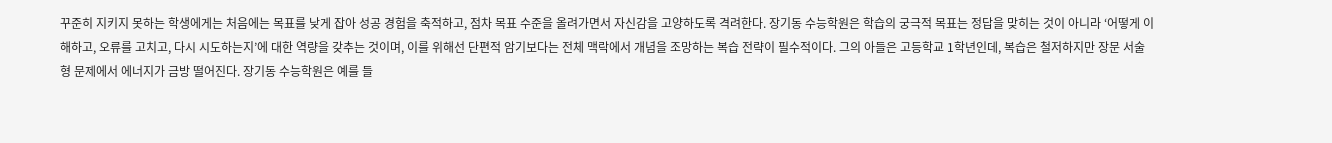꾸준히 지키지 못하는 학생에게는 처음에는 목표를 낮게 잡아 성공 경험을 축적하고, 점차 목표 수준을 올려가면서 자신감을 고양하도록 격려한다. 장기동 수능학원은 학습의 궁극적 목표는 정답을 맞히는 것이 아니라 ‘어떻게 이해하고, 오류를 고치고, 다시 시도하는지’에 대한 역량을 갖추는 것이며, 이를 위해선 단편적 암기보다는 전체 맥락에서 개념을 조망하는 복습 전략이 필수적이다. 그의 아들은 고등학교 1학년인데, 복습은 철저하지만 장문 서술형 문제에서 에너지가 금방 떨어진다. 장기동 수능학원은 예를 들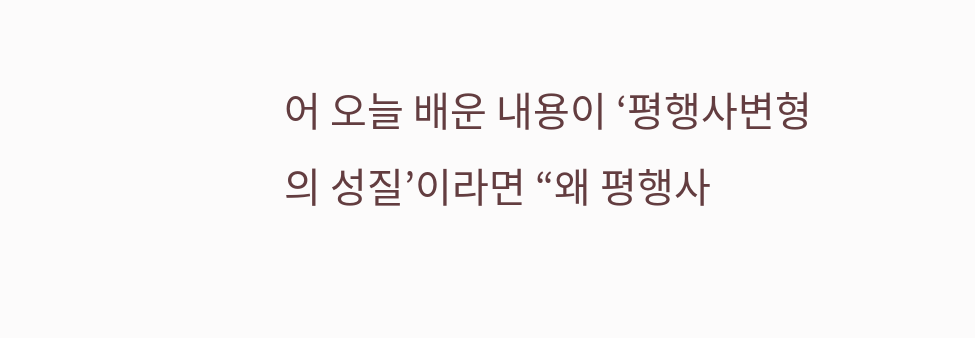어 오늘 배운 내용이 ‘평행사변형의 성질’이라면 “왜 평행사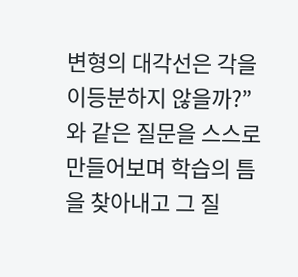변형의 대각선은 각을 이등분하지 않을까?”와 같은 질문을 스스로 만들어보며 학습의 틈을 찾아내고 그 질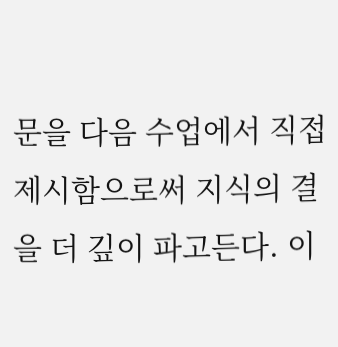문을 다음 수업에서 직접 제시함으로써 지식의 결을 더 깊이 파고든다. 이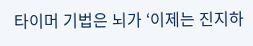타이머 기법은 뇌가 ‘이제는 진지하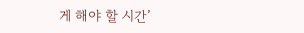게 해야 할 시간’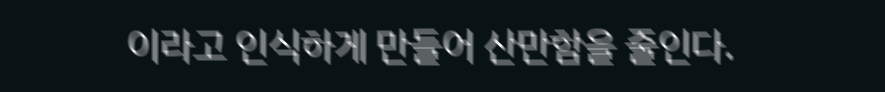이라고 인식하게 만들어 산만함을 줄인다.